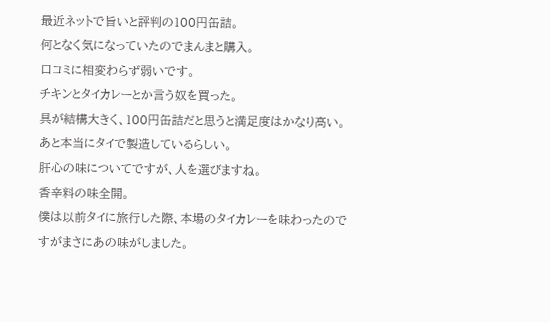最近ネットで旨いと評判の100円缶詰。
何となく気になっていたのでまんまと購入。
口コミに相変わらず弱いです。
チキンとタイカレーとか言う奴を買った。
具が結構大きく、100円缶詰だと思うと満足度はかなり高い。
あと本当にタイで製造しているらしい。
肝心の味についてですが、人を選びますね。
香辛料の味全開。
僕は以前タイに旅行した際、本場のタイカレーを味わったのですがまさにあの味がしました。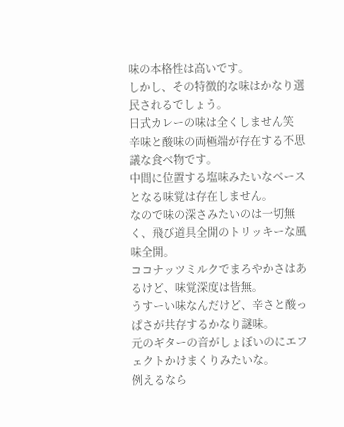味の本格性は高いです。
しかし、その特徴的な味はかなり選民されるでしょう。
日式カレーの味は全くしません笑
辛味と酸味の両極端が存在する不思議な食べ物です。
中間に位置する塩味みたいなベースとなる味覚は存在しません。
なので味の深さみたいのは一切無く、飛び道具全開のトリッキーな風味全開。
ココナッツミルクでまろやかさはあるけど、味覚深度は皆無。
うすーい味なんだけど、辛さと酸っぱさが共存するかなり謎味。
元のギターの音がしょぼいのにエフェクトかけまくりみたいな。
例えるなら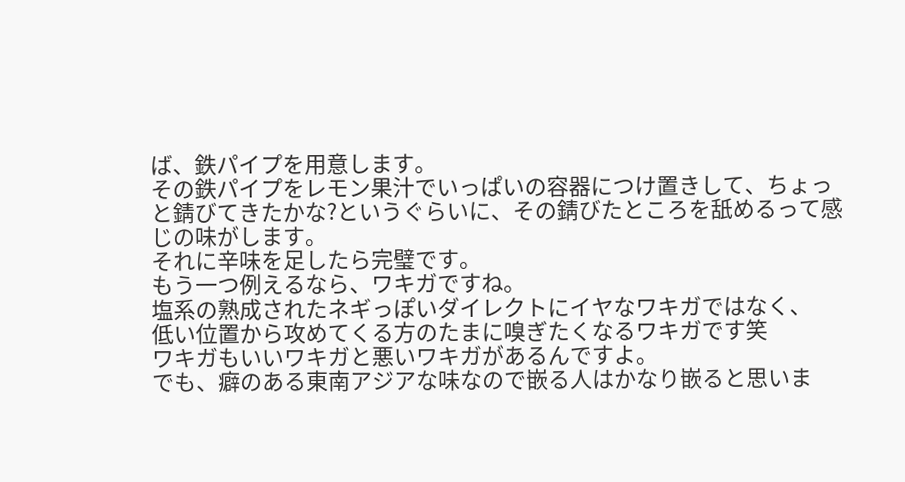ば、鉄パイプを用意します。
その鉄パイプをレモン果汁でいっぱいの容器につけ置きして、ちょっと錆びてきたかな?というぐらいに、その錆びたところを舐めるって感じの味がします。
それに辛味を足したら完璧です。
もう一つ例えるなら、ワキガですね。
塩系の熟成されたネギっぽいダイレクトにイヤなワキガではなく、
低い位置から攻めてくる方のたまに嗅ぎたくなるワキガです笑
ワキガもいいワキガと悪いワキガがあるんですよ。
でも、癖のある東南アジアな味なので嵌る人はかなり嵌ると思いま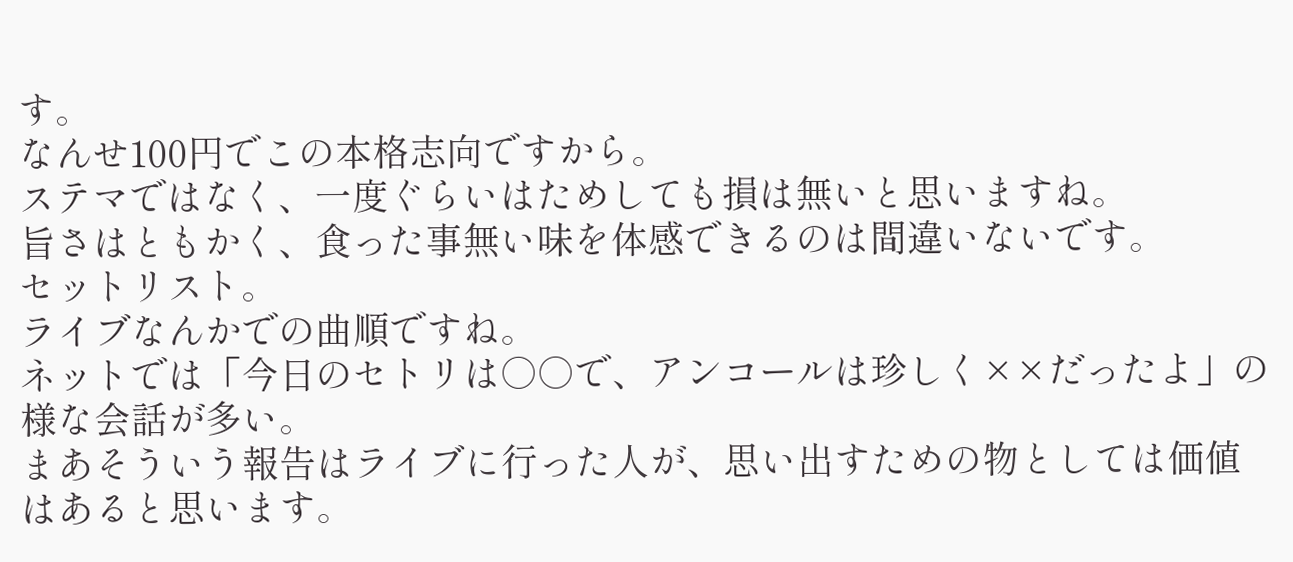す。
なんせ100円でこの本格志向ですから。
ステマではなく、一度ぐらいはためしても損は無いと思いますね。
旨さはともかく、食った事無い味を体感できるのは間違いないです。
セットリスト。
ライブなんかでの曲順ですね。
ネットでは「今日のセトリは○○で、アンコールは珍しく××だったよ」の様な会話が多い。
まあそういう報告はライブに行った人が、思い出すための物としては価値はあると思います。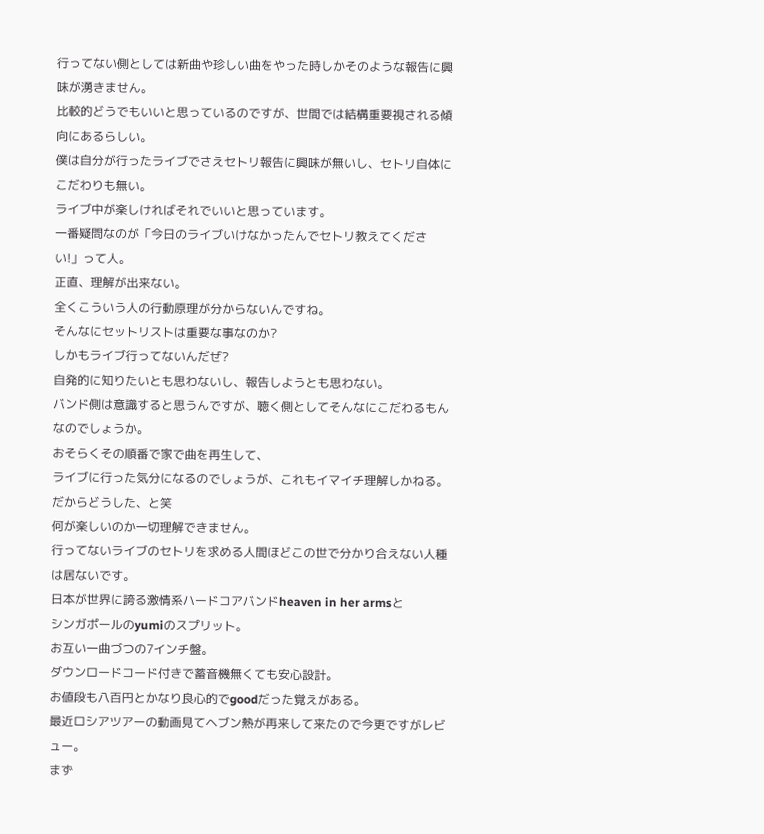行ってない側としては新曲や珍しい曲をやった時しかそのような報告に興味が湧きません。
比較的どうでもいいと思っているのですが、世間では結構重要視される傾向にあるらしい。
僕は自分が行ったライブでさえセトリ報告に興味が無いし、セトリ自体にこだわりも無い。
ライブ中が楽しければそれでいいと思っています。
一番疑問なのが「今日のライブいけなかったんでセトリ教えてください!」って人。
正直、理解が出来ない。
全くこういう人の行動原理が分からないんですね。
そんなにセットリストは重要な事なのか?
しかもライブ行ってないんだぜ?
自発的に知りたいとも思わないし、報告しようとも思わない。
バンド側は意識すると思うんですが、聴く側としてそんなにこだわるもんなのでしょうか。
おそらくその順番で家で曲を再生して、
ライブに行った気分になるのでしょうが、これもイマイチ理解しかねる。
だからどうした、と笑
何が楽しいのか一切理解できません。
行ってないライブのセトリを求める人間ほどこの世で分かり合えない人種は居ないです。
日本が世界に誇る激情系ハードコアバンドheaven in her armsと
シンガポールのyumiのスプリット。
お互い一曲づつの7インチ盤。
ダウンロードコード付きで蓄音機無くても安心設計。
お値段も八百円とかなり良心的でgoodだった覚えがある。
最近ロシアツアーの動画見てヘブン熱が再来して来たので今更ですがレビュー。
まず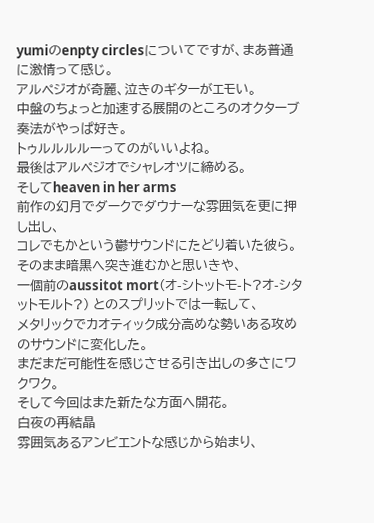yumiのenpty circlesについてですが、まあ普通に激情って感じ。
アルペジオが奇麗、泣きのギターがエモい。
中盤のちょっと加速する展開のところのオクターブ奏法がやっぱ好き。
トゥルルルルーってのがいいよね。
最後はアルペジオでシャレオツに締める。
そしてheaven in her arms
前作の幻月でダークでダウナーな雰囲気を更に押し出し、
コレでもかという鬱サウンドにたどり着いた彼ら。
そのまま暗黒へ突き進むかと思いきや、
一個前のaussitot mort(オ-シトットモ-ト?オ-シタットモルト?) とのスプリットでは一転して、
メタリックでカオティック成分高めな勢いある攻めのサウンドに変化した。
まだまだ可能性を感じさせる引き出しの多さにワクワク。
そして今回はまた新たな方面へ開花。
白夜の再結晶
雰囲気あるアンビエントな感じから始まり、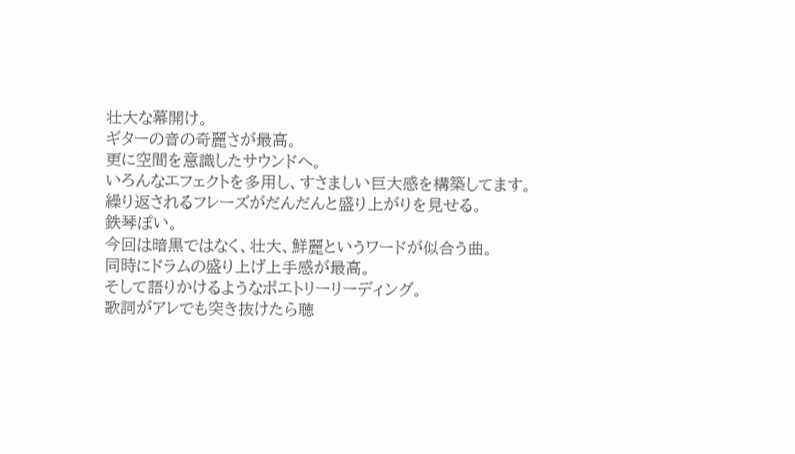壮大な幕開け。
ギターの音の奇麗さが最高。
更に空間を意識したサウンドへ。
いろんなエフェクトを多用し、すさましい巨大感を構築してます。
繰り返されるフレーズがだんだんと盛り上がりを見せる。
鉄琴ぽい。
今回は暗黒ではなく、壮大、鮮麗というワードが似合う曲。
同時にドラムの盛り上げ上手感が最高。
そして語りかけるようなポエトリーリーディング。
歌詞がアレでも突き抜けたら聴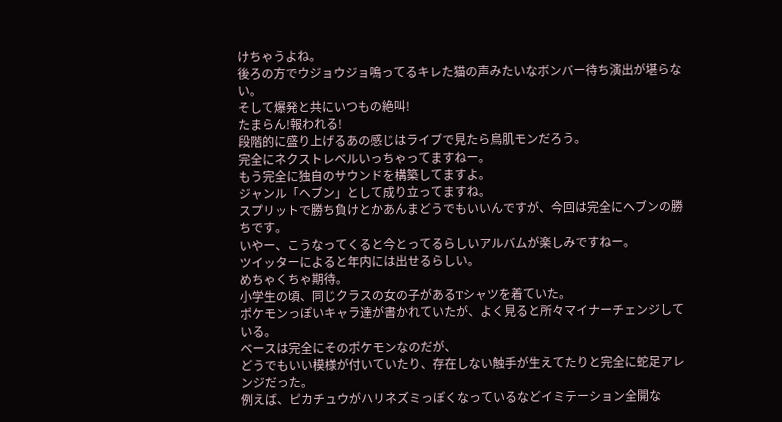けちゃうよね。
後ろの方でウジョウジョ鳴ってるキレた猫の声みたいなボンバー待ち演出が堪らない。
そして爆発と共にいつもの絶叫!
たまらん!報われる!
段階的に盛り上げるあの感じはライブで見たら鳥肌モンだろう。
完全にネクストレベルいっちゃってますねー。
もう完全に独自のサウンドを構築してますよ。
ジャンル「ヘブン」として成り立ってますね。
スプリットで勝ち負けとかあんまどうでもいいんですが、今回は完全にヘブンの勝ちです。
いやー、こうなってくると今とってるらしいアルバムが楽しみですねー。
ツイッターによると年内には出せるらしい。
めちゃくちゃ期待。
小学生の頃、同じクラスの女の子があるTシャツを着ていた。
ポケモンっぽいキャラ達が書かれていたが、よく見ると所々マイナーチェンジしている。
ベースは完全にそのポケモンなのだが、
どうでもいい模様が付いていたり、存在しない触手が生えてたりと完全に蛇足アレンジだった。
例えば、ピカチュウがハリネズミっぽくなっているなどイミテーション全開な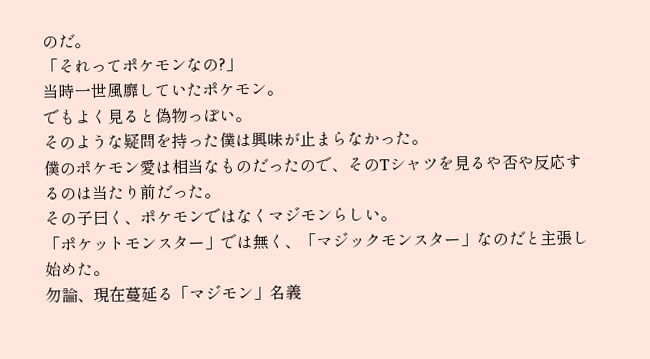のだ。
「それってポケモンなの?」
当時一世風靡していたポケモン。
でもよく見ると偽物っぽい。
そのような疑問を持った僕は興味が止まらなかった。
僕のポケモン愛は相当なものだったので、そのTシャツを見るや否や反応するのは当たり前だった。
その子曰く、ポケモンではなくマジモンらしい。
「ポケットモンスター」では無く、「マジックモンスター」なのだと主張し始めた。
勿論、現在蔓延る「マジモン」名義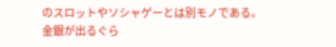のスロットやソシャゲーとは別モノである。
金銀が出るぐら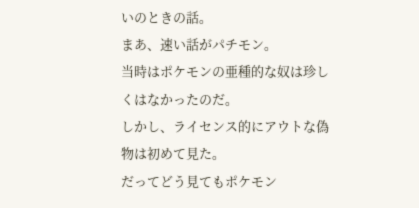いのときの話。
まあ、速い話がパチモン。
当時はポケモンの亜種的な奴は珍しくはなかったのだ。
しかし、ライセンス的にアウトな偽物は初めて見た。
だってどう見てもポケモン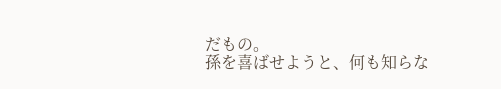だもの。
孫を喜ばせようと、何も知らな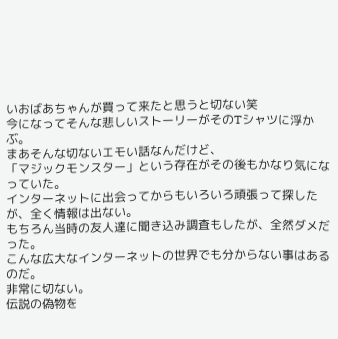いおばあちゃんが買って来たと思うと切ない笑
今になってそんな悲しいストーリーがそのTシャツに浮かぶ。
まあそんな切ないエモい話なんだけど、
「マジックモンスター」という存在がその後もかなり気になっていた。
インターネットに出会ってからもいろいろ頑張って探したが、全く情報は出ない。
もちろん当時の友人達に聞き込み調査もしたが、全然ダメだった。
こんな広大なインターネットの世界でも分からない事はあるのだ。
非常に切ない。
伝説の偽物を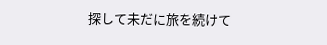探して未だに旅を続けて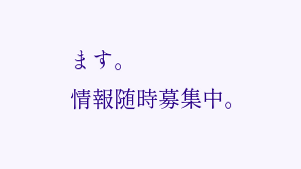ます。
情報随時募集中。